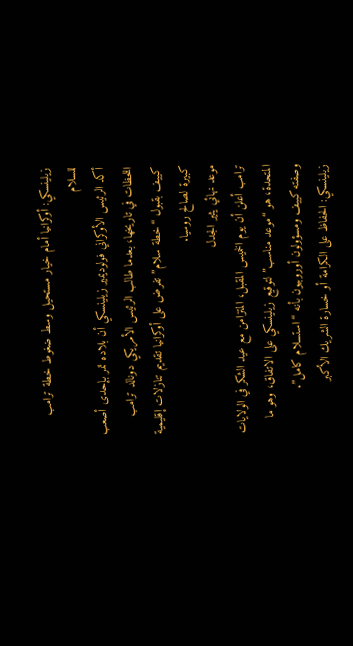زيلينسكي: أوكرانيا أمام خيار مستحيل وسط ضغوط خطة ترامب للسلام
أكد الرئيس الأوكراني فولوديمير زيلينسكي أن بلاده تمر بإحدى أصعب اللحظات في تاريخها، بعدما طالب الرئيس الأمريكي دونالد ترامب كييف بقبول “خطة سلام” تفرض على أوكرانيا تقديم تنازلات إقليمية كبيرة لصالح روسيا.
موعد نهائي يثير الجدل
ترامب أعلن أن يوم الخميس المقبل، المتزامن مع عيد الشكر في الولايات المتحدة، هو “موعد مناسب” لتوقيع زيلينسكي على الاتفاق، وهو ما وصفته كييف ومسؤولون أوروبيون بأنه “استسلام كامل”.
زيلينسكي: الحفاظ على الكرامة أو خسارة الشريك الأكبر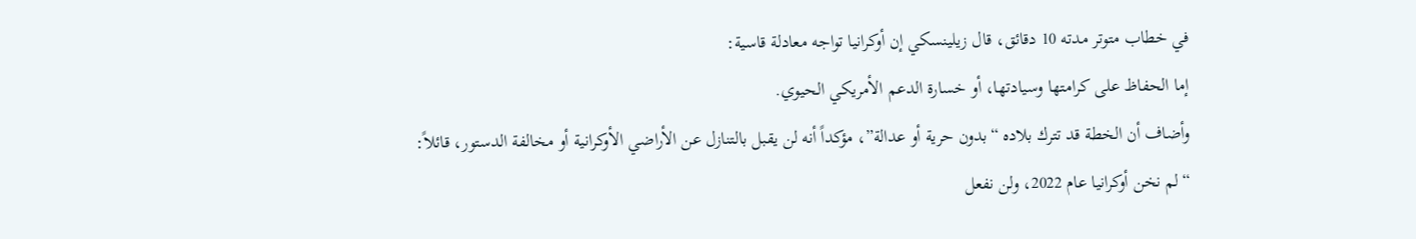في خطاب متوتر مدته 10 دقائق، قال زيلينسكي إن أوكرانيا تواجه معادلة قاسية:
إما الحفاظ على كرامتها وسيادتها، أو خسارة الدعم الأمريكي الحيوي.
وأضاف أن الخطة قد تترك بلاده “بدون حرية أو عدالة”، مؤكداً أنه لن يقبل بالتنازل عن الأراضي الأوكرانية أو مخالفة الدستور، قائلاً:
“لم نخن أوكرانيا عام 2022، ولن نفعل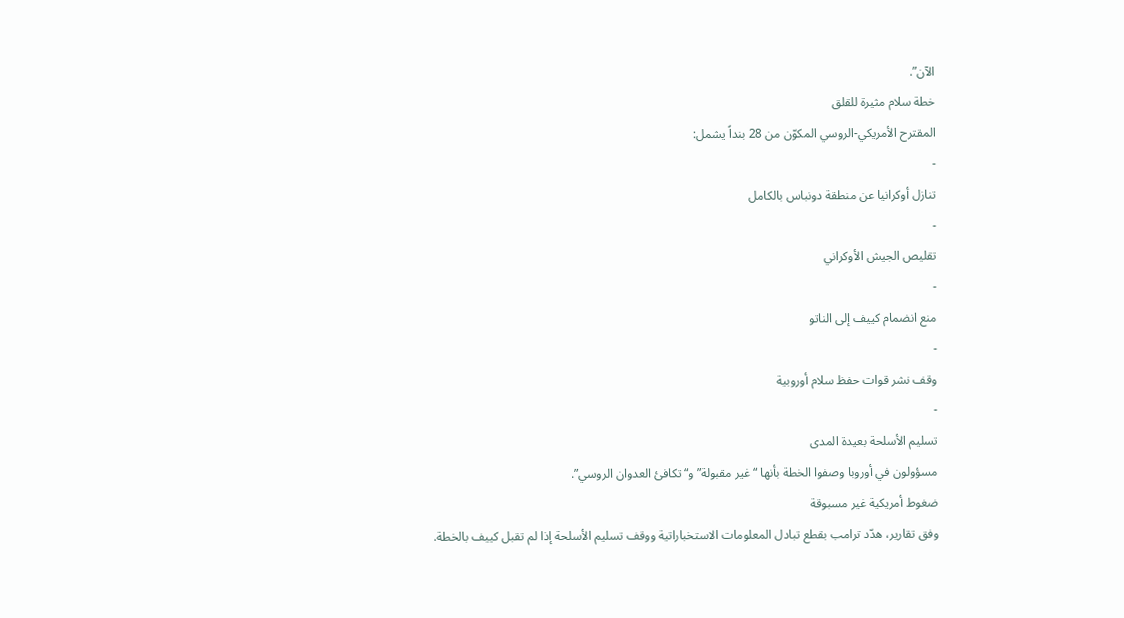الآن”.
خطة سلام مثيرة للقلق
المقترح الأمريكي-الروسي المكوّن من 28 بنداً يشمل:
-
تنازل أوكرانيا عن منطقة دونباس بالكامل
-
تقليص الجيش الأوكراني
-
منع انضمام كييف إلى الناتو
-
وقف نشر قوات حفظ سلام أوروبية
-
تسليم الأسلحة بعيدة المدى
مسؤولون في أوروبا وصفوا الخطة بأنها “غير مقبولة” و“تكافئ العدوان الروسي”.
ضغوط أمريكية غير مسبوقة
وفق تقارير، هدّد ترامب بقطع تبادل المعلومات الاستخباراتية ووقف تسليم الأسلحة إذا لم تقبل كييف بالخطة.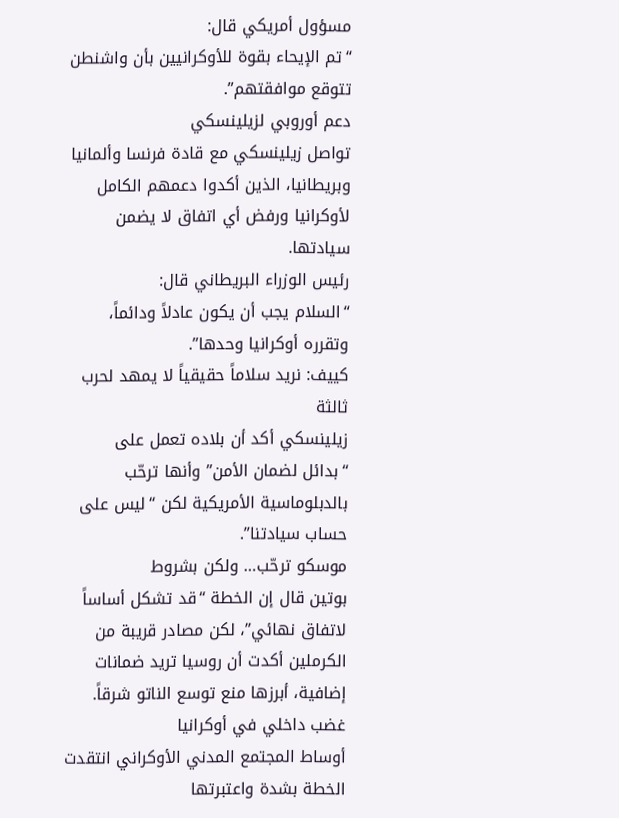مسؤول أمريكي قال:
“تم الإيحاء بقوة للأوكرانيين بأن واشنطن تتوقع موافقتهم”.
دعم أوروبي لزيلينسكي
تواصل زيلينسكي مع قادة فرنسا وألمانيا وبريطانيا، الذين أكدوا دعمهم الكامل لأوكرانيا ورفض أي اتفاق لا يضمن سيادتها.
رئيس الوزراء البريطاني قال:
“السلام يجب أن يكون عادلاً ودائماً، وتقرره أوكرانيا وحدها”.
كييف: نريد سلاماً حقيقياً لا يمهد لحرب ثالثة
زيلينسكي أكد أن بلاده تعمل على “بدائل لضمان الأمن” وأنها ترحّب بالدبلوماسية الأمريكية لكن “ليس على حساب سيادتنا”.
موسكو ترحّب… ولكن بشروط
بوتين قال إن الخطة “قد تشكل أساساً لاتفاق نهائي”، لكن مصادر قريبة من الكرملين أكدت أن روسيا تريد ضمانات إضافية، أبرزها منع توسع الناتو شرقاً.
غضب داخلي في أوكرانيا
أوساط المجتمع المدني الأوكراني انتقدت الخطة بشدة واعتبرتها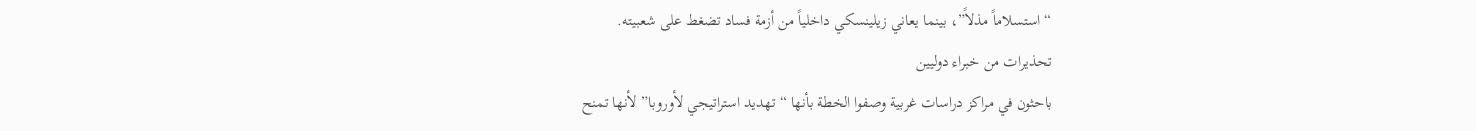“استسلاماً مذلاً”، بينما يعاني زيلينسكي داخلياً من أزمة فساد تضغط على شعبيته.
تحذيرات من خبراء دوليين
باحثون في مراكز دراسات غربية وصفوا الخطة بأنها “تهديد استراتيجي لأوروبا” لأنها تمنح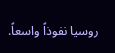روسيا نفوذاً واسعاً.